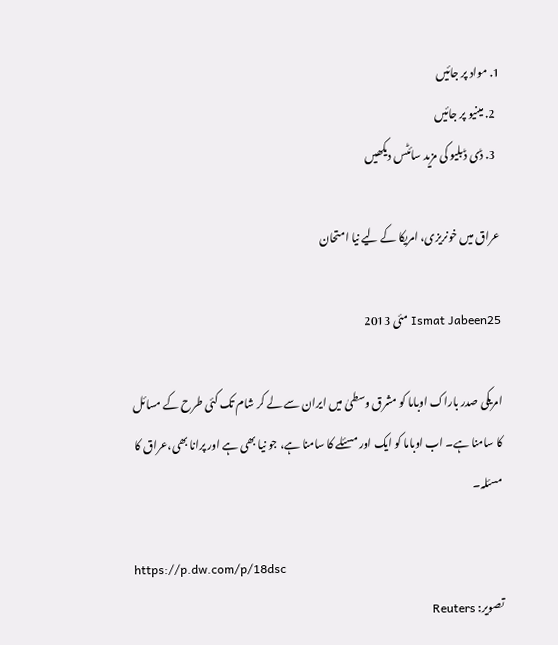1. مواد پر جائیں
  2. مینیو پر جائیں
  3. ڈی ڈبلیو کی مزید سائٹس دیکھیں

عراق میں خونریزی، امریکا کے لیے نیا امتحان

Ismat Jabeen25 مئی 2013

امریکی صدر باراک اوباما کو مشرق وسطیٰ میں ایران سے لے کر شام تک کئی طرح کے مسائل کا سامنا ہے۔ اب اوباما کو ایک اور مسئلے کا سامنا ہے، جو نیا بھی ہے اور پرانا بھی،عراق کا مسئلہ۔

https://p.dw.com/p/18dsc
تصویر: Reuters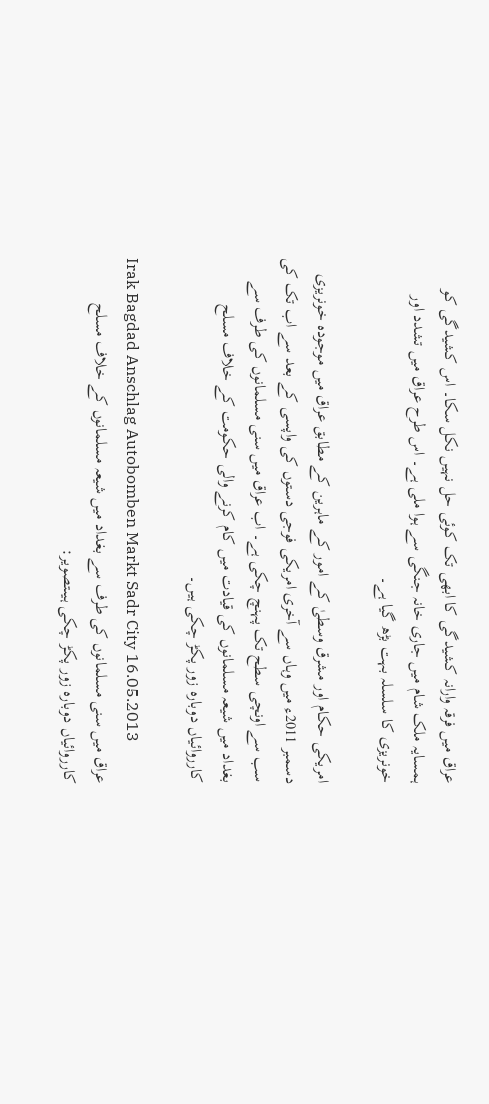عراق میں فرقہ وارانہ کشیدگی کا ابھی تک کوئی حل نہیں نکل سکا۔ اس کشیدگی کو ہمسایہ ملک شام میں جاری خانہ جنگی سے ہوا ملی ہے۔ اس طرح عراق میں تشدد اور خونریزی کا سلسلہ بہت بڑھ گیا ہے۔

امریکی حکام اور مشرق وسطیٰ کے امور کے ماہرین کے مطابق عراق میں موجودہ خونریزی دسمبر 2011ء میں وہاں سے آخری امریکی فوجی دستوں کی واپسی کے بعد سے اب تک کی سب سے اونچی سطح تک پہنچ چکی ہے۔ اب عراق میں سنی مسلمانوں کی طرف سے بغداد میں شیعہ مسلمانوں کی قیادت میں کام کرنے والی حکومت کے خلاف مسلح کارروائیاں دوبارہ زور پکڑ چکی ہیں۔

Irak Bagdad Anschlag Autobomben Markt Sadr City 16.05.2013
عراق میں سنی مسلمانوں کی طرف سے بغداد میں شیعہ مسلمانوں کے خلاف مسلح کارروائیاں دوبارہ زور پکڑ چکی ہیںتصویر: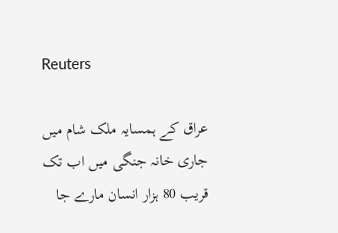Reuters

عراق کے ہمسایہ ملک شام میں جاری خانہ جنگی میں اب تک قریب 80 ہزار انسان مارے جا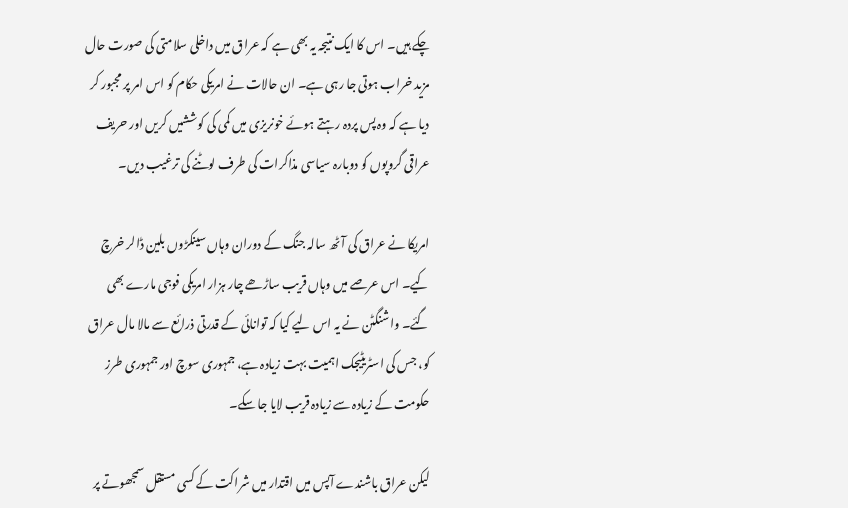چکے ہیں۔ اس کا ایک نتیجہ یہ بھی ہے کہ عراق میں داخلی سلامتی کی صورت حال مزید خراب ہوتی جا رہی ہے۔ ان حالات نے امریکی حکام کو اس امر پر مجبور کر دیا ہے کہ وہ پس پردہ رہتے ہوئے خونریزی میں کمی کی کوششیں کریں اور حریف عراقی گروپوں کو دوبارہ سیاسی مذاکرات کی طرف لوٹنے کی ترغیب دیں۔

امریکا نے عراق کی آٹھ سالہ جنگ کے دوران وہاں سینکڑوں بلین ڈالر خرچ کیے۔ اس عرصے میں وہاں قریب ساڑھے چار ہزار امریکی فوجی مارے بھی گئے۔ واشنگٹن نے یہ اس لیے کیا کہ توانائی کے قدرتی ذرائع سے مالا مال عراق کو، جس کی اسٹریٹیجک اہمیت بہت زیادہ ہے، جمہوری سوچ اور جمہوری طرز حکومت کے زیادہ سے زیادہ قریب لایا جا سکے۔

لیکن عراق باشندے آپس میں اقتدار میں شراکت کے کسی مستقل سمجھوتے پر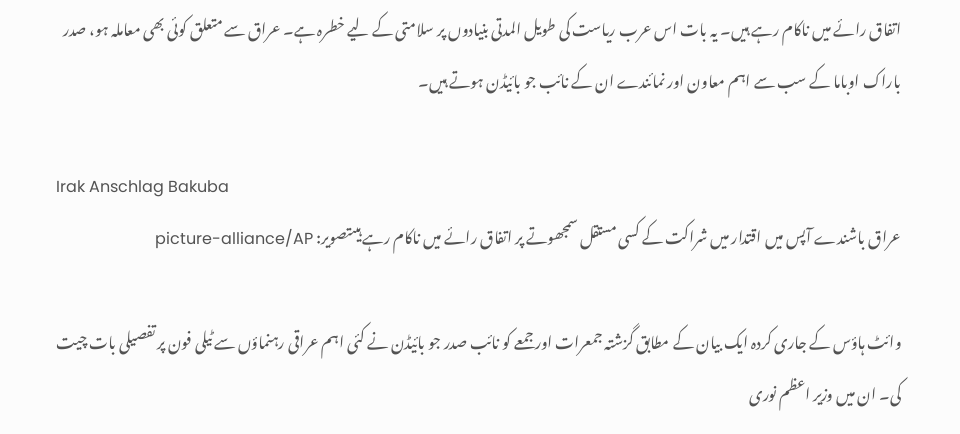اتفاق رائے میں ناکام رہے ہیں۔ یہ بات اس عرب ریاست کی طویل المدتی بنیادوں پر سلامتی کے لیے خطرہ ہے۔ عراق سے متعلق کوئی بھی معاملہ ہو، صدر باراک اوباما کے سب سے اہم معاون اور نمائندے ان کے نائب جو بائیڈن ہوتے ہیں۔

Irak Anschlag Bakuba
عراق باشندے آپس میں اقتدار میں شراکت کے کسی مستقل سمجھوتے پر اتفاق رائے میں ناکام رہے ہیںتصویر: picture-alliance/AP

وائٹ ہاؤس کے جاری کردہ ایک بیان کے مطابق گزشتہ جمعرات اور جمعے کو نائب صدر جو بائیڈن نے کئی اہم عراقی رہنماؤں سے ٹیلی فون پر تفصیلی بات چیت کی۔ ان میں وزیر اعظم نوری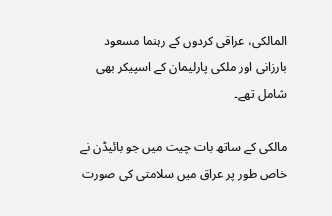المالکی، عراقی کردوں کے رہنما مسعود بارزانی اور ملکی پارلیمان کے اسپیکر بھی شامل تھے۔

مالکی کے ساتھ بات چیت میں جو بائیڈن نے خاص طور پر عراق میں سلامتی کی صورت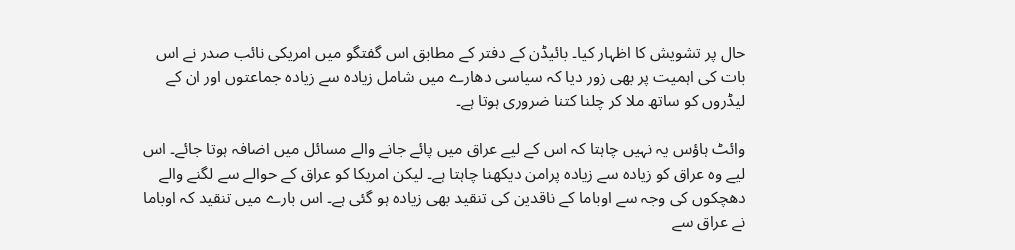حال پر تشویش کا اظہار کیا۔ بائیڈن کے دفتر کے مطابق اس گفتگو میں امریکی نائب صدر نے اس بات کی اہمیت پر بھی زور دیا کہ سیاسی دھارے میں شامل زیادہ سے زیادہ جماعتوں اور ان کے لیڈروں کو ساتھ ملا کر چلنا کتنا ضروری ہوتا ہے۔

وائٹ ہاؤس یہ نہیں چاہتا کہ اس کے لیے عراق میں پائے جانے والے مسائل میں اضافہ ہوتا جائے۔ اس لیے وہ عراق کو زیادہ سے زیادہ پرامن دیکھنا چاہتا ہے۔ لیکن امریکا کو عراق کے حوالے سے لگنے والے دھچکوں کی وجہ سے اوباما کے ناقدین کی تنقید بھی زیادہ ہو گئی ہے۔ اس بارے میں تنقید کہ اوباما نے عراق سے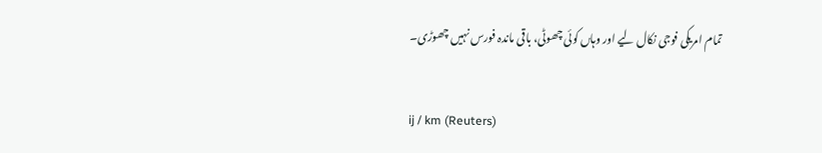تمام امریکی فوجی نکال لیے اور وہا‍ں کوئی چھوٹی، باقی ماندہ فورس نہیں چھوڑی۔

ij / km (Reuters)